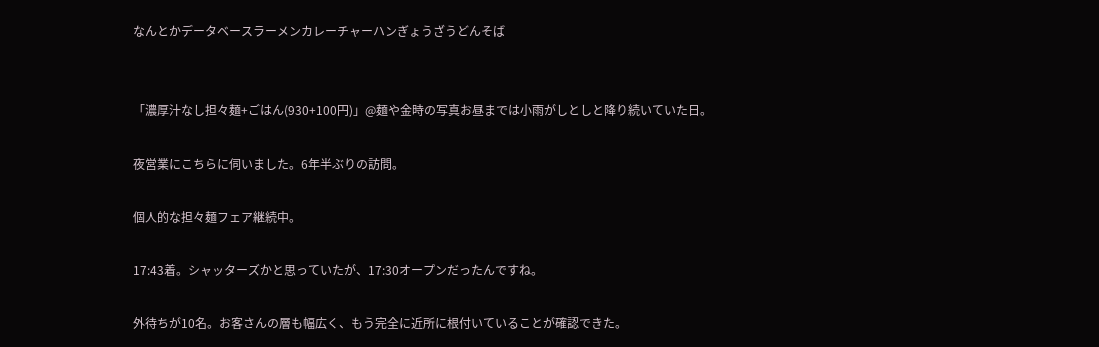なんとかデータベースラーメンカレーチャーハンぎょうざうどんそば


「濃厚汁なし担々麺+ごはん(930+100円)」@麺や金時の写真お昼までは小雨がしとしと降り続いていた日。

夜営業にこちらに伺いました。6年半ぶりの訪問。

個人的な担々麺フェア継続中。

17:43着。シャッターズかと思っていたが、17:30オープンだったんですね。

外待ちが10名。お客さんの層も幅広く、もう完全に近所に根付いていることが確認できた。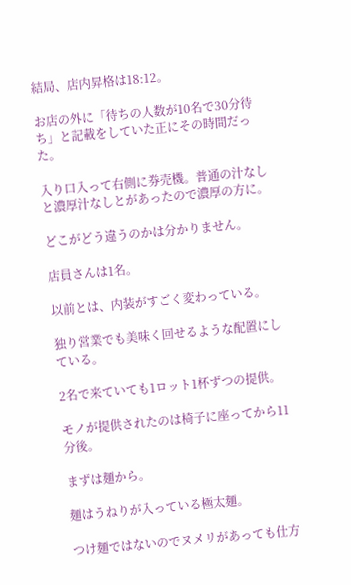結局、店内昇格は18:12。

お店の外に「待ちの人数が10名で30分待ち」と記載をしていた正にその時間だった。

入り口入って右側に券売機。普通の汁なしと濃厚汁なしとがあったので濃厚の方に。

どこがどう違うのかは分かりません。

店員さんは1名。

以前とは、内装がすごく変わっている。

独り営業でも美味く回せるような配置にしている。

2名で来ていても1ロット1杯ずつの提供。

モノが提供されたのは椅子に座ってから11分後。

まずは麺から。

麺はうねりが入っている極太麺。

つけ麺ではないのでヌメリがあっても仕方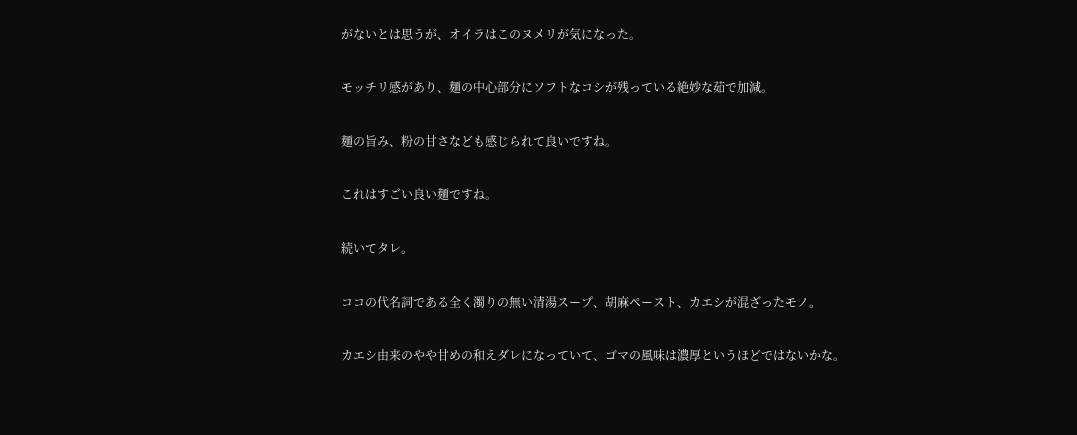がないとは思うが、オイラはこのヌメリが気になった。

モッチリ感があり、麺の中心部分にソフトなコシが残っている絶妙な茹で加減。

麺の旨み、粉の甘さなども感じられて良いですね。

これはすごい良い麺ですね。

続いてタレ。

ココの代名詞である全く濁りの無い清湯スープ、胡麻ペースト、カエシが混ざったモノ。

カエシ由来のやや甘めの和えダレになっていて、ゴマの風味は濃厚というほどではないかな。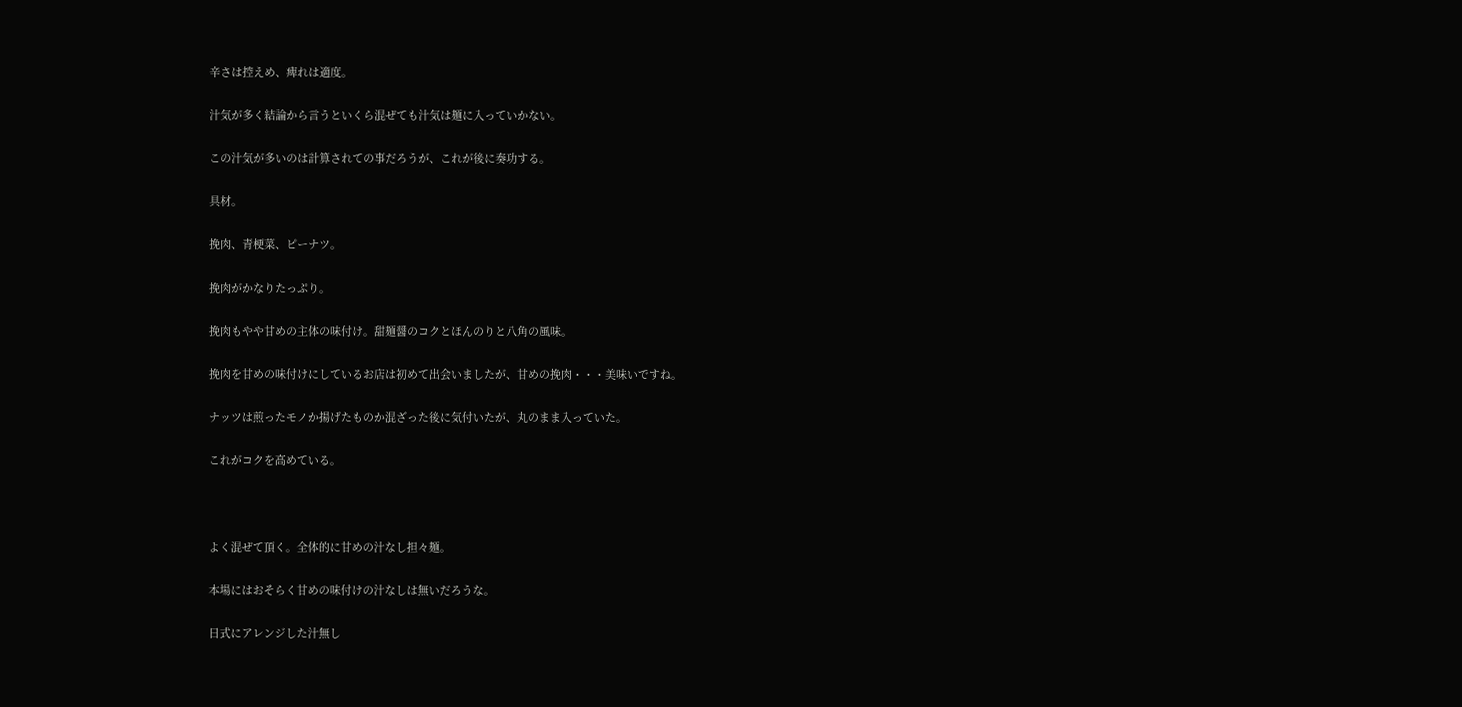辛さは控えめ、痺れは適度。

汁気が多く結論から言うといくら混ぜても汁気は麺に入っていかない。

この汁気が多いのは計算されての事だろうが、これが後に奏功する。

具材。

挽肉、青梗菜、ピーナツ。

挽肉がかなりたっぷり。

挽肉もやや甘めの主体の味付け。甜麺醤のコクとほんのりと八角の風味。

挽肉を甘めの味付けにしているお店は初めて出会いましたが、甘めの挽肉・・・美味いですね。

ナッツは煎ったモノか揚げたものか混ざった後に気付いたが、丸のまま入っていた。

これがコクを高めている。



よく混ぜて頂く。全体的に甘めの汁なし担々麺。

本場にはおそらく甘めの味付けの汁なしは無いだろうな。

日式にアレンジした汁無し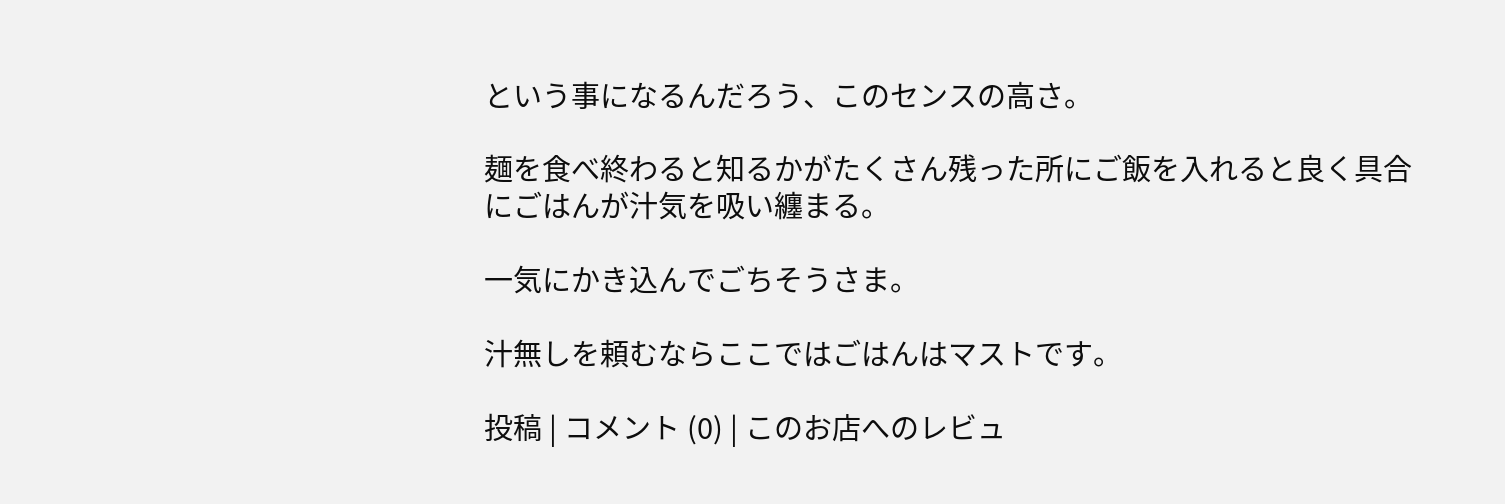という事になるんだろう、このセンスの高さ。

麺を食べ終わると知るかがたくさん残った所にご飯を入れると良く具合にごはんが汁気を吸い纏まる。

一気にかき込んでごちそうさま。

汁無しを頼むならここではごはんはマストです。

投稿 | コメント (0) | このお店へのレビュ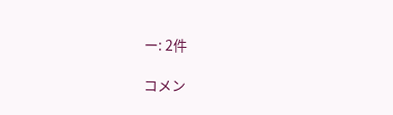ー: 2件

コメン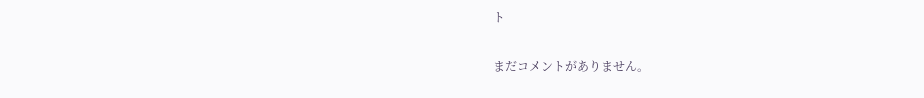ト

まだコメントがありません。